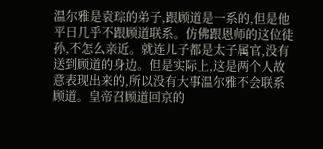温尔雅是袁琮的弟子,跟顾道是一系的,但是他平日几乎不跟顾道联系。仿佛跟恩师的这位徒孙,不怎么亲近。就连儿子都是太子属官,没有送到顾道的身边。但是实际上,这是两个人故意表现出来的,所以没有大事温尔雅不会联系顾道。皇帝召顾道回京的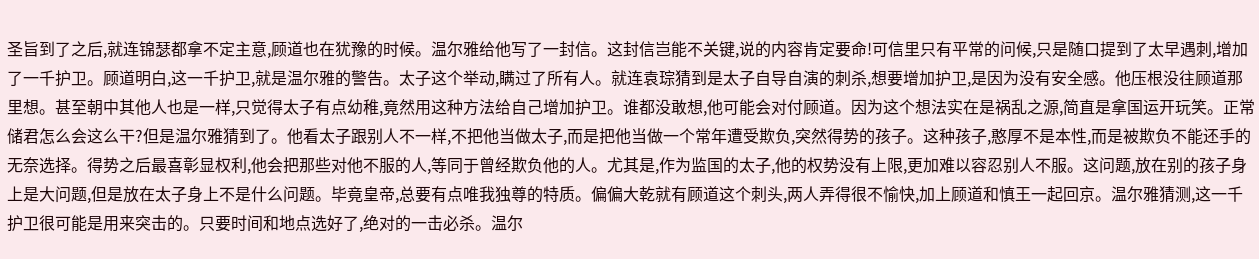圣旨到了之后,就连锦瑟都拿不定主意,顾道也在犹豫的时候。温尔雅给他写了一封信。这封信岂能不关键,说的内容肯定要命!可信里只有平常的问候,只是随口提到了太早遇刺,增加了一千护卫。顾道明白,这一千护卫,就是温尔雅的警告。太子这个举动,瞒过了所有人。就连袁琮猜到是太子自导自演的刺杀,想要增加护卫,是因为没有安全感。他压根没往顾道那里想。甚至朝中其他人也是一样,只觉得太子有点幼稚,竟然用这种方法给自己增加护卫。谁都没敢想,他可能会对付顾道。因为这个想法实在是祸乱之源,简直是拿国运开玩笑。正常储君怎么会这么干?但是温尔雅猜到了。他看太子跟别人不一样,不把他当做太子,而是把他当做一个常年遭受欺负,突然得势的孩子。这种孩子,憨厚不是本性,而是被欺负不能还手的无奈选择。得势之后最喜彰显权利,他会把那些对他不服的人,等同于曾经欺负他的人。尤其是,作为监国的太子,他的权势没有上限,更加难以容忍别人不服。这问题,放在别的孩子身上是大问题,但是放在太子身上不是什么问题。毕竟皇帝,总要有点唯我独尊的特质。偏偏大乾就有顾道这个刺头,两人弄得很不愉快,加上顾道和慎王一起回京。温尔雅猜测,这一千护卫很可能是用来突击的。只要时间和地点选好了,绝对的一击必杀。温尔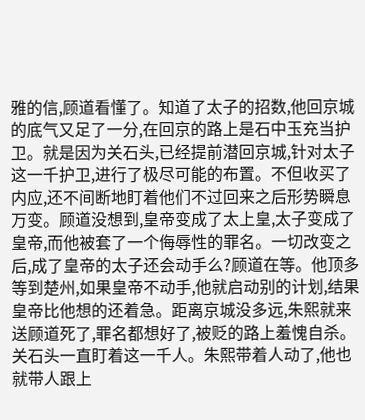雅的信,顾道看懂了。知道了太子的招数,他回京城的底气又足了一分,在回京的路上是石中玉充当护卫。就是因为关石头,已经提前潜回京城,针对太子这一千护卫,进行了极尽可能的布置。不但收买了内应,还不间断地盯着他们不过回来之后形势瞬息万变。顾道没想到,皇帝变成了太上皇,太子变成了皇帝,而他被套了一个侮辱性的罪名。一切改变之后,成了皇帝的太子还会动手么?顾道在等。他顶多等到楚州,如果皇帝不动手,他就启动别的计划,结果皇帝比他想的还着急。距离京城没多远,朱熙就来送顾道死了,罪名都想好了,被贬的路上羞愧自杀。关石头一直盯着这一千人。朱熙带着人动了,他也就带人跟上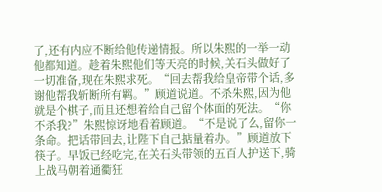了,还有内应不断给他传递情报。所以朱熙的一举一动他都知道。趁着朱熙他们等天亮的时候,关石头做好了一切准备,现在朱熙求死。“回去帮我给皇帝带个话,多谢他帮我斩断所有羁。”顾道说道。不杀朱熙,因为他就是个棋子,而且还想着给自己留个体面的死法。“你不杀我?”朱熙惊讶地看着顾道。“不是说了么,留你一条命。把话带回去,让陛下自己掂量着办。”顾道放下筷子。早饭已经吃完,在关石头带领的五百人护送下,骑上战马朝着通衢狂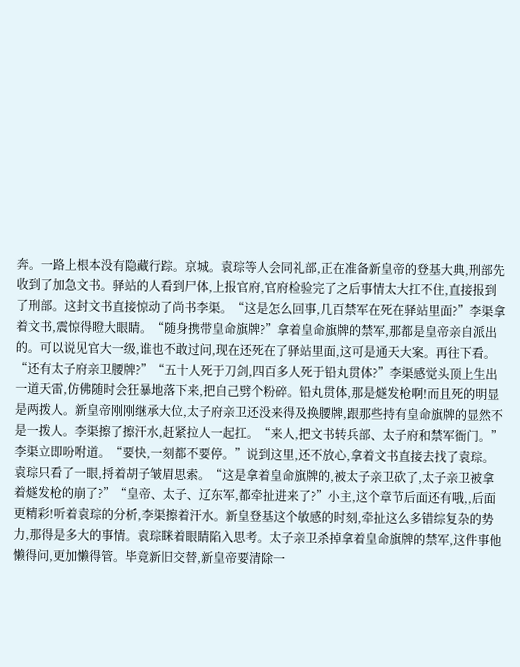奔。一路上根本没有隐藏行踪。京城。袁琮等人会同礼部,正在准备新皇帝的登基大典,刑部先收到了加急文书。驿站的人看到尸体,上报官府,官府检验完了之后事情太大扛不住,直接报到了刑部。这封文书直接惊动了尚书李渠。“这是怎么回事,几百禁军在死在驿站里面?”李渠拿着文书,震惊得瞪大眼睛。“随身携带皇命旗牌?”拿着皇命旗牌的禁军,那都是皇帝亲自派出的。可以说见官大一级,谁也不敢过问,现在还死在了驿站里面,这可是通天大案。再往下看。“还有太子府亲卫腰牌?”“五十人死于刀剑,四百多人死于铅丸贯体?”李渠感觉头顶上生出一道天雷,仿佛随时会狂暴地落下来,把自己劈个粉碎。铅丸贯体,那是燧发枪啊!而且死的明显是两拨人。新皇帝刚刚继承大位,太子府亲卫还没来得及换腰牌,跟那些持有皇命旗牌的显然不是一拨人。李渠擦了擦汗水,赶紧拉人一起扛。“来人,把文书转兵部、太子府和禁军衙门。”李渠立即吩咐道。“要快,一刻都不要停。”说到这里,还不放心,拿着文书直接去找了袁琮。袁琮只看了一眼,捋着胡子皱眉思索。“这是拿着皇命旗牌的,被太子亲卫砍了,太子亲卫被拿着燧发枪的崩了?”“皇帝、太子、辽东军,都牵扯进来了?”小主,这个章节后面还有哦,,后面更精彩!听着袁琮的分析,李渠擦着汗水。新皇登基这个敏感的时刻,牵扯这么多错综复杂的势力,那得是多大的事情。袁琮眯着眼睛陷入思考。太子亲卫杀掉拿着皇命旗牌的禁军,这件事他懒得问,更加懒得管。毕竟新旧交替,新皇帝要清除一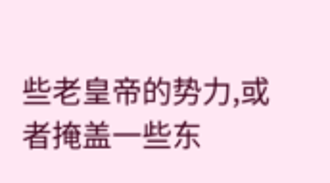些老皇帝的势力,或者掩盖一些东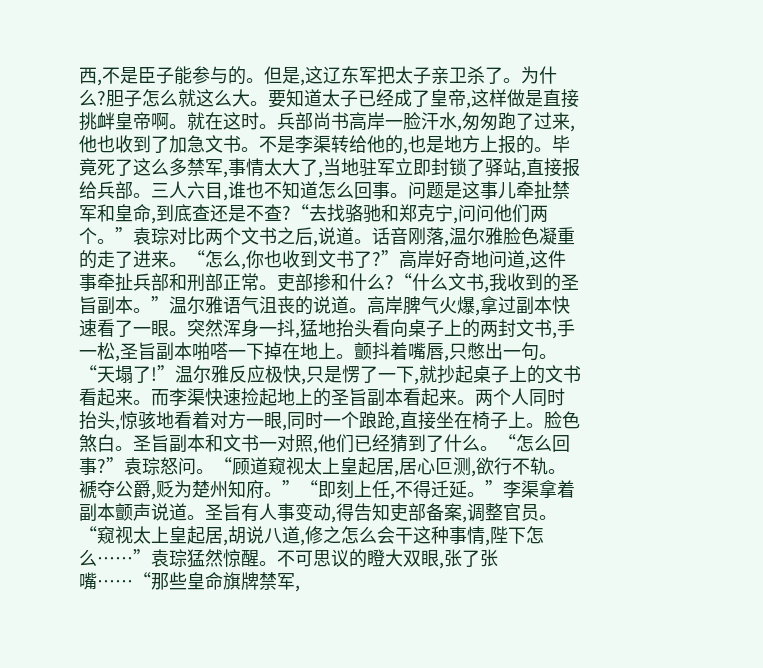西,不是臣子能参与的。但是,这辽东军把太子亲卫杀了。为什么?胆子怎么就这么大。要知道太子已经成了皇帝,这样做是直接挑衅皇帝啊。就在这时。兵部尚书高岸一脸汗水,匆匆跑了过来,他也收到了加急文书。不是李渠转给他的,也是地方上报的。毕竟死了这么多禁军,事情太大了,当地驻军立即封锁了驿站,直接报给兵部。三人六目,谁也不知道怎么回事。问题是这事儿牵扯禁军和皇命,到底查还是不查?“去找骆驰和郑克宁,问问他们两个。”袁琮对比两个文书之后,说道。话音刚落,温尔雅脸色凝重的走了进来。“怎么,你也收到文书了?”高岸好奇地问道,这件事牵扯兵部和刑部正常。吏部掺和什么?“什么文书,我收到的圣旨副本。”温尔雅语气沮丧的说道。高岸脾气火爆,拿过副本快速看了一眼。突然浑身一抖,猛地抬头看向桌子上的两封文书,手一松,圣旨副本啪嗒一下掉在地上。颤抖着嘴唇,只憋出一句。“天塌了!”温尔雅反应极快,只是愣了一下,就抄起桌子上的文书看起来。而李渠快速捡起地上的圣旨副本看起来。两个人同时抬头,惊骇地看着对方一眼,同时一个踉跄,直接坐在椅子上。脸色煞白。圣旨副本和文书一对照,他们已经猜到了什么。“怎么回事?”袁琮怒问。“顾道窥视太上皇起居,居心叵测,欲行不轨。褫夺公爵,贬为楚州知府。”“即刻上任,不得迁延。”李渠拿着副本颤声说道。圣旨有人事变动,得告知吏部备案,调整官员。“窥视太上皇起居,胡说八道,修之怎么会干这种事情,陛下怎么……”袁琮猛然惊醒。不可思议的瞪大双眼,张了张嘴……“那些皇命旗牌禁军,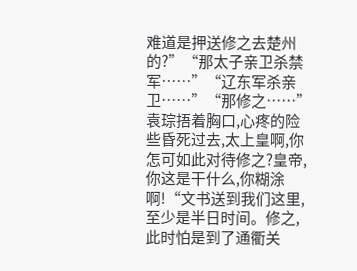难道是押送修之去楚州的?”“那太子亲卫杀禁军……”“辽东军杀亲卫……”“那修之……”袁琮捂着胸口,心疼的险些昏死过去,太上皇啊,你怎可如此对待修之?皇帝,你这是干什么,你糊涂啊!“文书送到我们这里,至少是半日时间。修之,此时怕是到了通衢关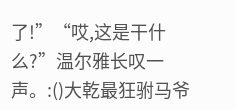了!”“哎,这是干什么?”温尔雅长叹一声。:()大乾最狂驸马爷